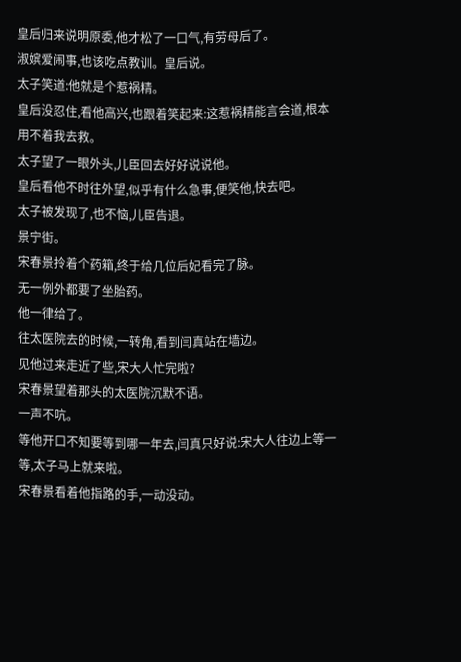皇后归来说明原委,他才松了一口气,有劳母后了。
淑嫔爱闹事,也该吃点教训。皇后说。
太子笑道:他就是个惹祸精。
皇后没忍住,看他高兴,也跟着笑起来:这惹祸精能言会道,根本用不着我去救。
太子望了一眼外头,儿臣回去好好说说他。
皇后看他不时往外望,似乎有什么急事,便笑他,快去吧。
太子被发现了,也不恼,儿臣告退。
景宁街。
宋春景拎着个药箱,终于给几位后妃看完了脉。
无一例外都要了坐胎药。
他一律给了。
往太医院去的时候,一转角,看到闫真站在墙边。
见他过来走近了些,宋大人忙完啦?
宋春景望着那头的太医院沉默不语。
一声不吭。
等他开口不知要等到哪一年去,闫真只好说:宋大人往边上等一等,太子马上就来啦。
宋春景看着他指路的手,一动没动。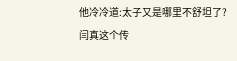他冷冷道:太子又是哪里不舒坦了?
闫真这个传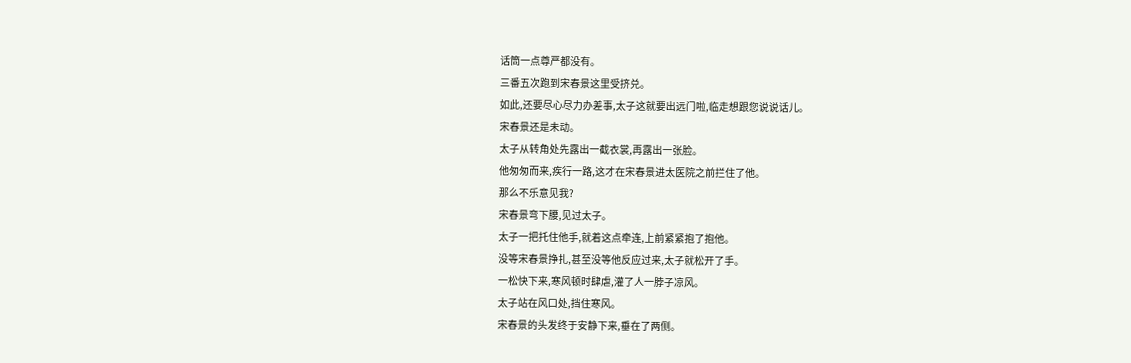话筒一点尊严都没有。
三番五次跑到宋春景这里受挤兑。
如此,还要尽心尽力办差事,太子这就要出远门啦,临走想跟您说说话儿。
宋春景还是未动。
太子从转角处先露出一截衣裳,再露出一张脸。
他匆匆而来,疾行一路,这才在宋春景进太医院之前拦住了他。
那么不乐意见我?
宋春景弯下腰,见过太子。
太子一把托住他手,就着这点牵连,上前紧紧抱了抱他。
没等宋春景挣扎,甚至没等他反应过来,太子就松开了手。
一松快下来,寒风顿时肆虐,灌了人一脖子凉风。
太子站在风口处,挡住寒风。
宋春景的头发终于安静下来,垂在了两侧。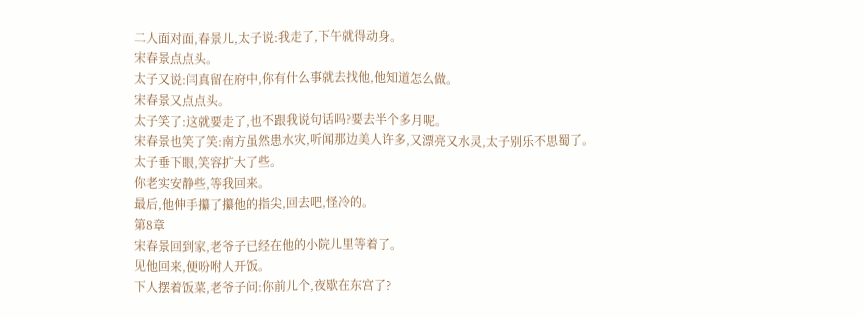二人面对面,春景儿,太子说:我走了,下午就得动身。
宋春景点点头。
太子又说:闫真留在府中,你有什么事就去找他,他知道怎么做。
宋春景又点点头。
太子笑了:这就要走了,也不跟我说句话吗?要去半个多月呢。
宋春景也笑了笑:南方虽然患水灾,听闻那边美人许多,又漂亮又水灵,太子别乐不思蜀了。
太子垂下眼,笑容扩大了些。
你老实安静些,等我回来。
最后,他伸手攥了攥他的指尖,回去吧,怪冷的。
第8章
宋春景回到家,老爷子已经在他的小院儿里等着了。
见他回来,便吩咐人开饭。
下人摆着饭菜,老爷子问:你前儿个,夜歇在东宫了?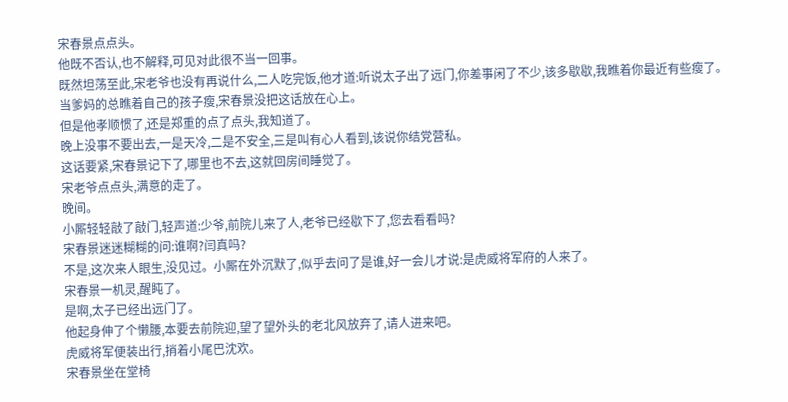宋春景点点头。
他既不否认,也不解释,可见对此很不当一回事。
既然坦荡至此,宋老爷也没有再说什么,二人吃完饭,他才道:听说太子出了远门,你差事闲了不少,该多歇歇,我瞧着你最近有些瘦了。
当爹妈的总瞧着自己的孩子瘦,宋春景没把这话放在心上。
但是他孝顺惯了,还是郑重的点了点头,我知道了。
晚上没事不要出去,一是天冷,二是不安全,三是叫有心人看到,该说你结党营私。
这话要紧,宋春景记下了,哪里也不去,这就回房间睡觉了。
宋老爷点点头,满意的走了。
晚间。
小厮轻轻敲了敲门,轻声道:少爷,前院儿来了人,老爷已经歇下了,您去看看吗?
宋春景迷迷糊糊的问:谁啊?闫真吗?
不是,这次来人眼生,没见过。小厮在外沉默了,似乎去问了是谁,好一会儿才说:是虎威将军府的人来了。
宋春景一机灵,醒盹了。
是啊,太子已经出远门了。
他起身伸了个懒腰,本要去前院迎,望了望外头的老北风放弃了,请人进来吧。
虎威将军便装出行,捎着小尾巴沈欢。
宋春景坐在堂椅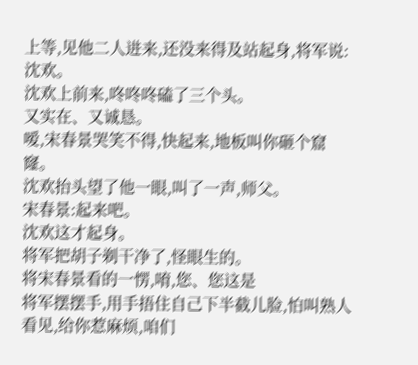上等,见他二人进来,还没来得及站起身,将军说:沈欢。
沈欢上前来,咚咚咚磕了三个头。
又实在、又诚恳。
嗳,宋春景哭笑不得,快起来,地板叫你砸个窟窿。
沈欢抬头望了他一眼,叫了一声,师父。
宋春景:起来吧。
沈欢这才起身。
将军把胡子剃干净了,怪眼生的。
将宋春景看的一愣,唷,您、您这是
将军摆摆手,用手捂住自己下半截儿脸,怕叫熟人看见,给你惹麻烦,咱们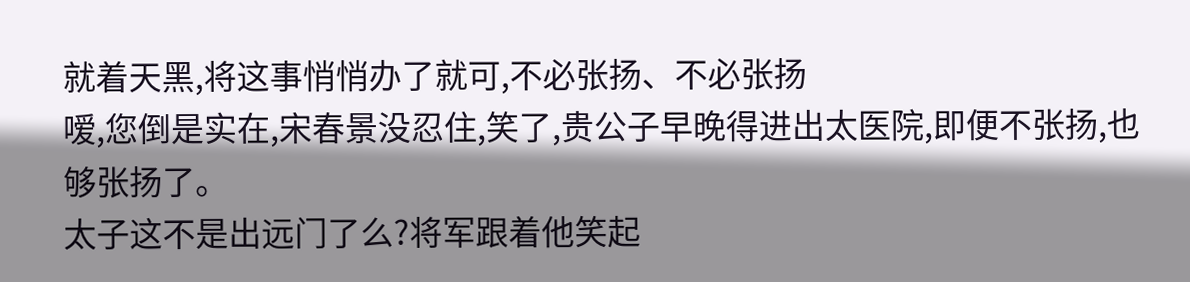就着天黑,将这事悄悄办了就可,不必张扬、不必张扬
嗳,您倒是实在,宋春景没忍住,笑了,贵公子早晚得进出太医院,即便不张扬,也够张扬了。
太子这不是出远门了么?将军跟着他笑起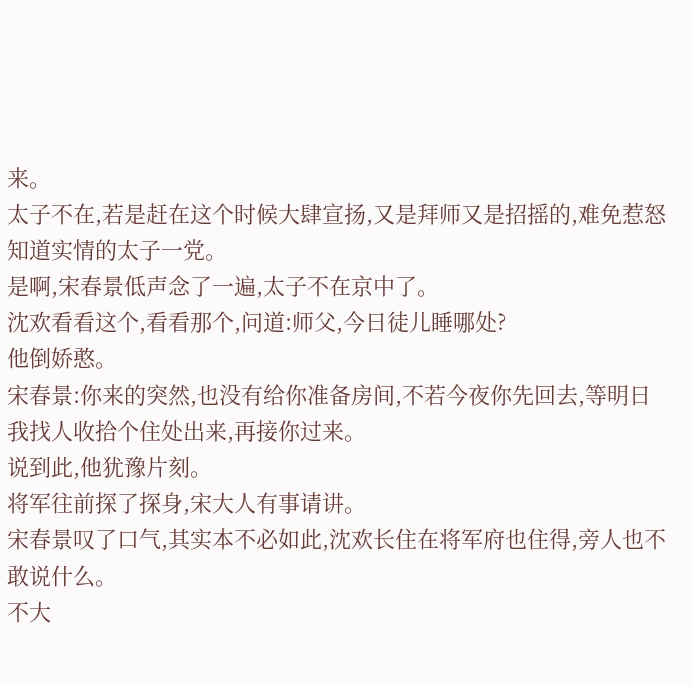来。
太子不在,若是赶在这个时候大肆宣扬,又是拜师又是招摇的,难免惹怒知道实情的太子一党。
是啊,宋春景低声念了一遍,太子不在京中了。
沈欢看看这个,看看那个,问道:师父,今日徒儿睡哪处?
他倒娇憨。
宋春景:你来的突然,也没有给你准备房间,不若今夜你先回去,等明日我找人收拾个住处出来,再接你过来。
说到此,他犹豫片刻。
将军往前探了探身,宋大人有事请讲。
宋春景叹了口气,其实本不必如此,沈欢长住在将军府也住得,旁人也不敢说什么。
不大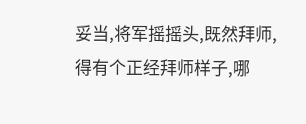妥当,将军摇摇头,既然拜师,得有个正经拜师样子,哪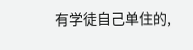有学徒自己单住的,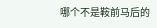哪个不是鞍前马后的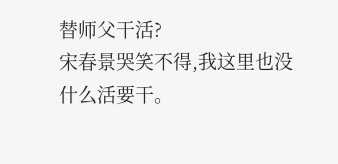替师父干活?
宋春景哭笑不得,我这里也没什么活要干。